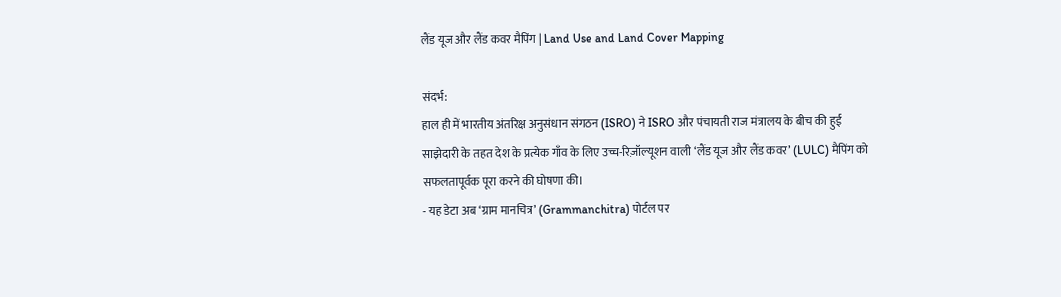लैंड यूज और लैंड कवर मैपिंग | Land Use and Land Cover Mapping

संदर्भ:
हाल ही में भारतीय अंतरिक्ष अनुसंधान संगठन (ISRO) ने ISRO और पंचायती राज मंत्रालय के बीच की हुई साझेदारी के तहत देश के प्रत्येक गाँव के लिए उच्च-रिज़ॉल्यूशन वाली ‘लैंड यूज और लैंड कवर’ (LULC) मैपिंग को सफलतापूर्वक पूरा करने की घोषणा की।
- यह डेटा अब ‘ग्राम मानचित्र’ (Grammanchitra) पोर्टल पर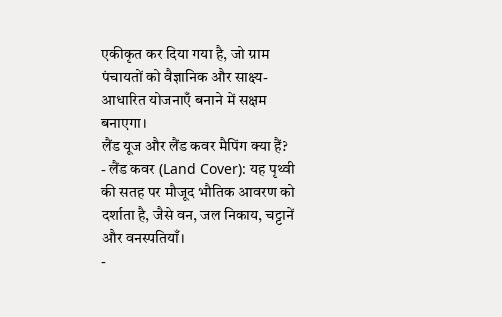एकीकृत कर दिया गया है, जो ग्राम पंचायतों को वैज्ञानिक और साक्ष्य-आधारित योजनाएँ बनाने में सक्षम बनाएगा।
लैंड यूज और लैंड कवर मैपिंग क्या हैं?
- लैंड कवर (Land Cover): यह पृथ्वी की सतह पर मौजूद भौतिक आवरण को दर्शाता है, जैसे वन, जल निकाय, चट्टानें और वनस्पतियाँ।
-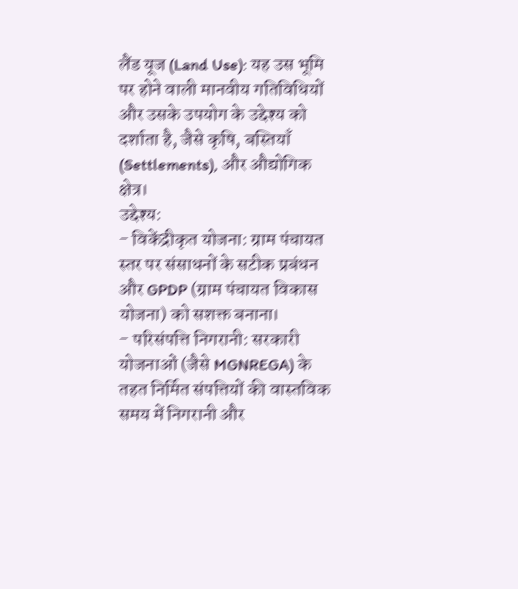लैंड यूज (Land Use): यह उस भूमि पर होने वाली मानवीय गतिविधियों और उसके उपयोग के उद्देश्य को दर्शाता है, जैसे कृषि, बस्तियाँ (Settlements), और औद्योगिक क्षेत्र।
उद्देश्य:
- विकेंद्रीकृत योजना: ग्राम पंचायत स्तर पर संसाधनों के सटीक प्रबंधन और GPDP (ग्राम पंचायत विकास योजना) को सशक्त बनाना।
- परिसंपत्ति निगरानी: सरकारी योजनाओं (जैसे MGNREGA) के तहत निर्मित संपत्तियों की वास्तविक समय में निगरानी और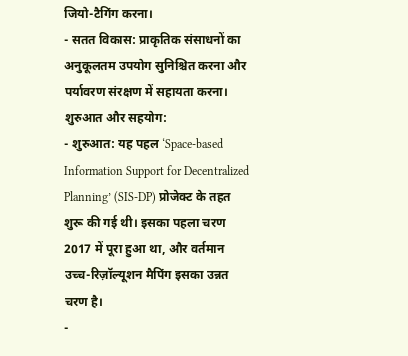जियो-टैगिंग करना।
- सतत विकास: प्राकृतिक संसाधनों का अनुकूलतम उपयोग सुनिश्चित करना और पर्यावरण संरक्षण में सहायता करना।
शुरुआत और सहयोग:
- शुरुआत: यह पहल ‘Space-based Information Support for Decentralized Planning’ (SIS-DP) प्रोजेक्ट के तहत शुरू की गई थी। इसका पहला चरण 2017 में पूरा हुआ था, और वर्तमान उच्च-रिज़ॉल्यूशन मैपिंग इसका उन्नत चरण है।
-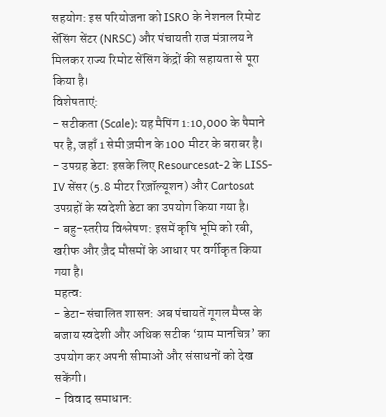सहयोग: इस परियोजना को ISRO के नेशनल रिमोट सेंसिंग सेंटर (NRSC) और पंचायती राज मंत्रालय ने मिलकर राज्य रिमोट सेंसिंग केंद्रों की सहायता से पूरा किया है।
विशेषताएं:
- सटीकता (Scale): यह मैपिंग 1:10,000 के पैमाने पर है, जहाँ 1 सेमी ज़मीन के 100 मीटर के बराबर है।
- उपग्रह डेटा: इसके लिए Resourcesat-2 के LISS-IV सेंसर (5.8 मीटर रिज़ॉल्यूशन) और Cartosat उपग्रहों के स्वदेशी डेटा का उपयोग किया गया है।
- बहु-स्तरीय विश्लेषण: इसमें कृषि भूमि को रबी, खरीफ और ज़ैद मौसमों के आधार पर वर्गीकृत किया गया है।
महत्व:
- डेटा-संचालित शासन: अब पंचायतें गूगल मैप्स के बजाय स्वदेशी और अधिक सटीक ‘ग्राम मानचित्र’ का उपयोग कर अपनी सीमाओं और संसाधनों को देख सकेंगी।
- विवाद समाधान: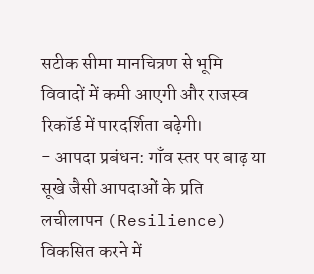सटीक सीमा मानचित्रण से भूमि विवादों में कमी आएगी और राजस्व रिकॉर्ड में पारदर्शिता बढ़ेगी।
- आपदा प्रबंधन: गाँव स्तर पर बाढ़ या सूखे जैसी आपदाओं के प्रति लचीलापन (Resilience) विकसित करने में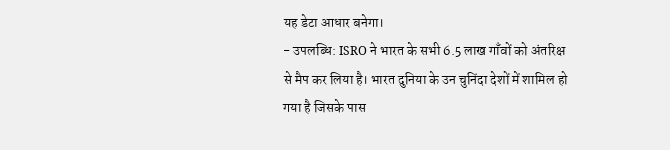यह डेटा आधार बनेगा।
- उपलब्धि: ISRO ने भारत के सभी 6.5 लाख गाँवों को अंतरिक्ष से मैप कर लिया है। भारत दुनिया के उन चुनिंदा देशों में शामिल हो गया है जिसके पास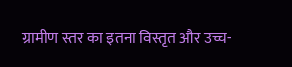ग्रामीण स्तर का इतना विस्तृत और उच्च-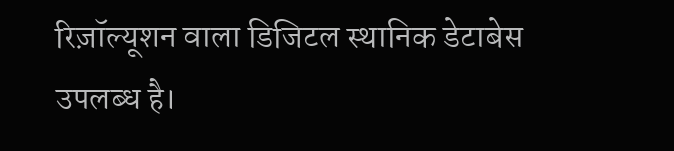रिज़ॉल्यूशन वाला डिजिटल स्थानिक डेटाबेस उपलब्ध है।